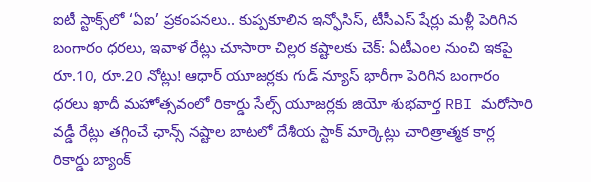ఐటీ స్టాక్స్‌లో ‘ఏఐ’ ప్రకంపనలు.. కుప్పకూలిన ఇన్ఫోసిస్, టీసీఎస్ షేర్లు మళ్లీ పెరిగిన బంగారం ధరలు, ఇవాళ రేట్లు చూసారా చిల్లర కష్టాలకు చెక్: ఏటీఎంల నుంచి ఇకపై రూ.10, రూ.20 నోట్లు! ఆధార్ యూజర్లకు గుడ్ న్యూస్ భారీగా పెరిగిన బంగారం ధరలు ఖాదీ మహోత్సవంలో రికార్డు సేల్స్ యూజర్లకు జియో శుభవార్త RBI మరోసారి వడ్డీ రేట్లు తగ్గించే ఛాన్స్ నష్టాల బాటలో దేశీయ స్టాక్ మార్కెట్లు చారిత్రాత్మక కార్ల రికార్డు బ్యాంక్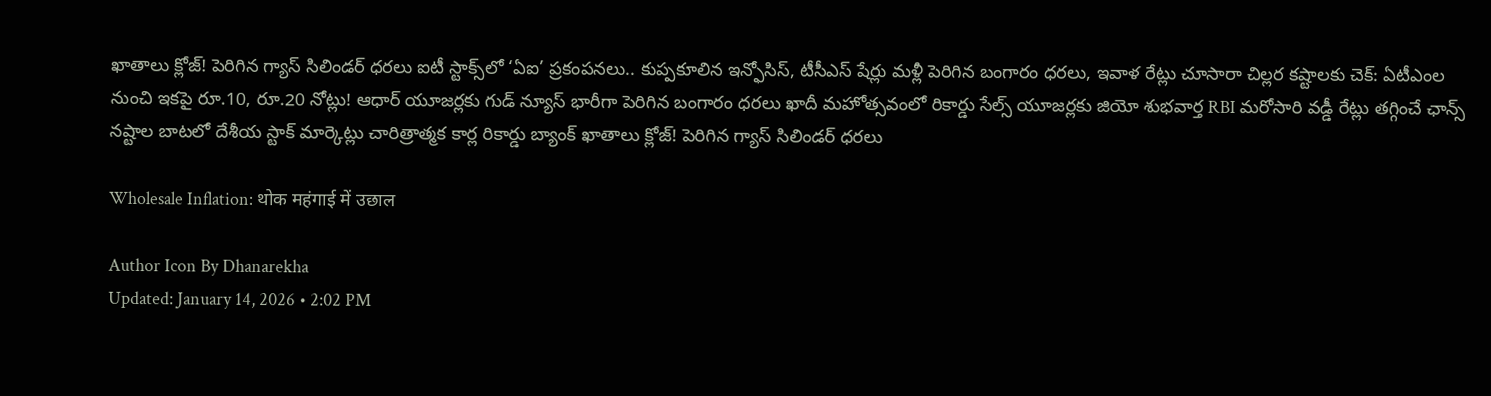ఖాతాలు క్లోజ్! పెరిగిన గ్యాస్ సిలిండర్ ధరలు ఐటీ స్టాక్స్‌లో ‘ఏఐ’ ప్రకంపనలు.. కుప్పకూలిన ఇన్ఫోసిస్, టీసీఎస్ షేర్లు మళ్లీ పెరిగిన బంగారం ధరలు, ఇవాళ రేట్లు చూసారా చిల్లర కష్టాలకు చెక్: ఏటీఎంల నుంచి ఇకపై రూ.10, రూ.20 నోట్లు! ఆధార్ యూజర్లకు గుడ్ న్యూస్ భారీగా పెరిగిన బంగారం ధరలు ఖాదీ మహోత్సవంలో రికార్డు సేల్స్ యూజర్లకు జియో శుభవార్త RBI మరోసారి వడ్డీ రేట్లు తగ్గించే ఛాన్స్ నష్టాల బాటలో దేశీయ స్టాక్ మార్కెట్లు చారిత్రాత్మక కార్ల రికార్డు బ్యాంక్ ఖాతాలు క్లోజ్! పెరిగిన గ్యాస్ సిలిండర్ ధరలు

Wholesale Inflation: थोक महंगाई में उछाल

Author Icon By Dhanarekha
Updated: January 14, 2026 • 2:02 PM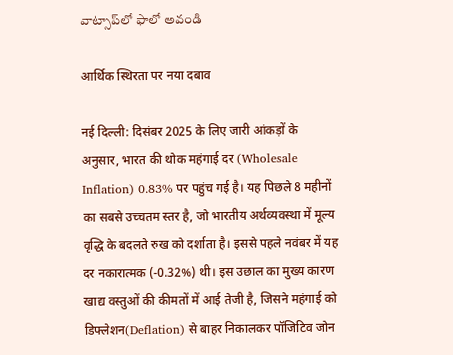వాట్సాప్‌లో ఫాలో అవండి

आर्थिक स्थिरता पर नया दबाव

नई दिल्ली: दिसंबर 2025 के लिए जारी आंकड़ों के अनुसार, भारत की थोक महंगाई दर (Wholesale Inflation) 0.83% पर पहुंच गई है। यह पिछले 8 महीनों का सबसे उच्चतम स्तर है, जो भारतीय अर्थव्यवस्था में मूल्य वृद्धि के बदलते रुख को दर्शाता है। इससे पहले नवंबर में यह दर नकारात्मक (-0.32%) थी। इस उछाल का मुख्य कारण खाद्य वस्तुओं की कीमतों में आई तेजी है, जिसने महंगाई को डिफ्लेशन(Deflation) से बाहर निकालकर पॉजिटिव जोन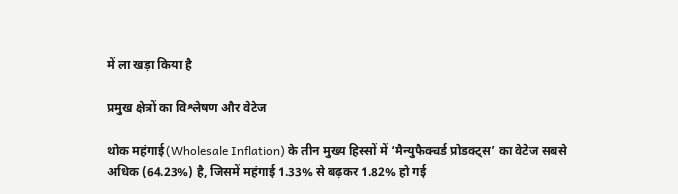में ला खड़ा किया है

प्रमुख क्षेत्रों का विश्लेषण और वेटेज

थोक महंगाई(Wholesale Inflation) के तीन मुख्य हिस्सों में ‘मैन्युफैक्चर्ड प्रोडक्ट्स’ का वेटेज सबसे अधिक (64.23%) है, जिसमें महंगाई 1.33% से बढ़कर 1.82% हो गई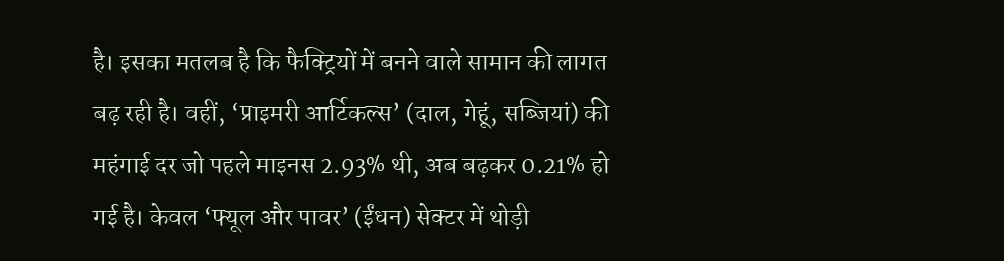है। इसका मतलब है कि फैक्ट्रियों में बनने वाले सामान की लागत बढ़ रही है। वहीं, ‘प्राइमरी आर्टिकल्स’ (दाल, गेहूं, सब्जियां) की महंगाई दर जो पहले माइनस 2.93% थी, अब बढ़कर 0.21% हो गई है। केवल ‘फ्यूल और पावर’ (ईंधन) सेक्टर में थोड़ी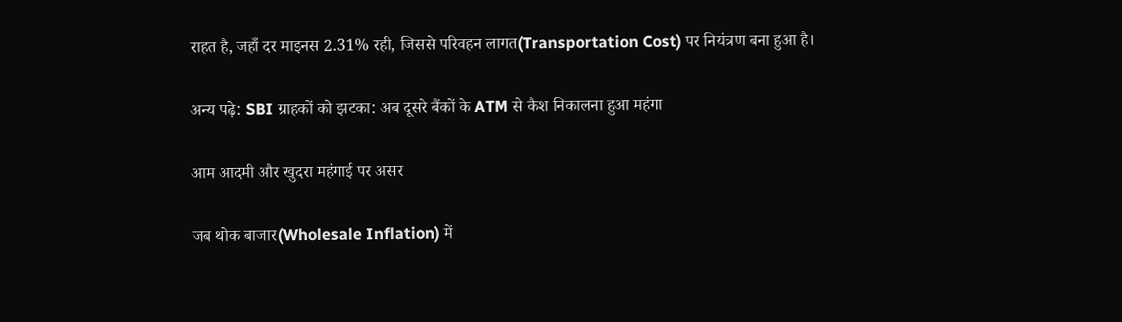राहत है, जहाँ दर माइनस 2.31% रही, जिससे परिवहन लागत(Transportation Cost) पर नियंत्रण बना हुआ है।

अन्य पढ़े: SBI ग्राहकों को झटका: अब दूसरे बैंकों के ATM से कैश निकालना हुआ महंगा

आम आदमी और खुदरा महंगाई पर असर

जब थोक बाजार(Wholesale Inflation) में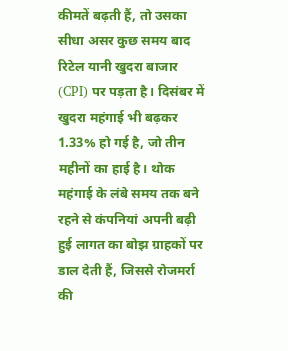कीमतें बढ़ती हैं, तो उसका सीधा असर कुछ समय बाद रिटेल यानी खुदरा बाजार (CPI) पर पड़ता है। दिसंबर में खुदरा महंगाई भी बढ़कर 1.33% हो गई है, जो तीन महीनों का हाई है। थोक महंगाई के लंबे समय तक बने रहने से कंपनियां अपनी बढ़ी हुई लागत का बोझ ग्राहकों पर डाल देती हैं, जिससे रोजमर्रा की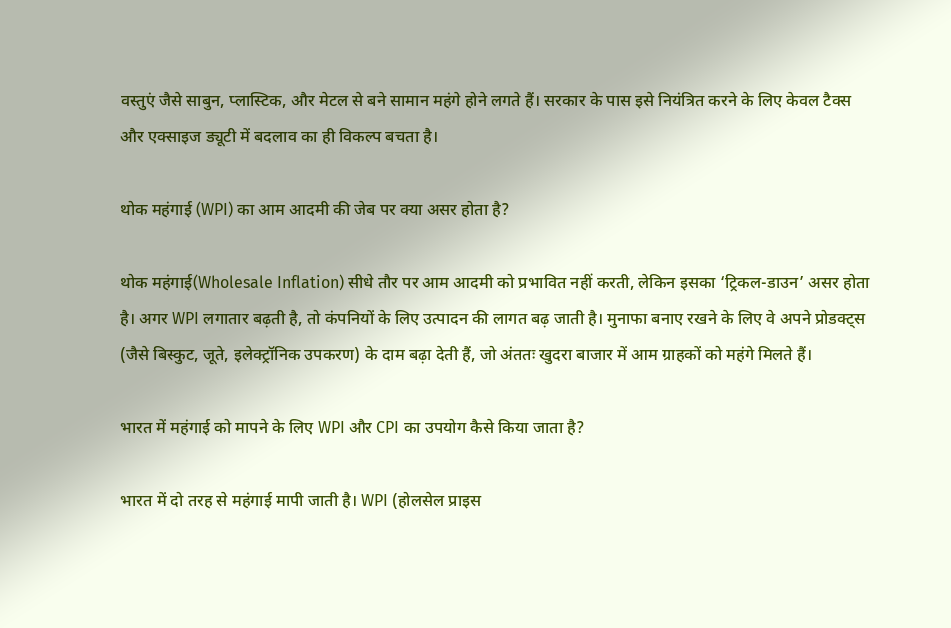वस्तुएं जैसे साबुन, प्लास्टिक, और मेटल से बने सामान महंगे होने लगते हैं। सरकार के पास इसे नियंत्रित करने के लिए केवल टैक्स और एक्साइज ड्यूटी में बदलाव का ही विकल्प बचता है।

थोक महंगाई (WPI) का आम आदमी की जेब पर क्या असर होता है?

थोक महंगाई(Wholesale Inflation) सीधे तौर पर आम आदमी को प्रभावित नहीं करती, लेकिन इसका ‘ट्रिकल-डाउन’ असर होता है। अगर WPI लगातार बढ़ती है, तो कंपनियों के लिए उत्पादन की लागत बढ़ जाती है। मुनाफा बनाए रखने के लिए वे अपने प्रोडक्ट्स (जैसे बिस्कुट, जूते, इलेक्ट्रॉनिक उपकरण) के दाम बढ़ा देती हैं, जो अंततः खुदरा बाजार में आम ग्राहकों को महंगे मिलते हैं।

भारत में महंगाई को मापने के लिए WPI और CPI का उपयोग कैसे किया जाता है?

भारत में दो तरह से महंगाई मापी जाती है। WPI (होलसेल प्राइस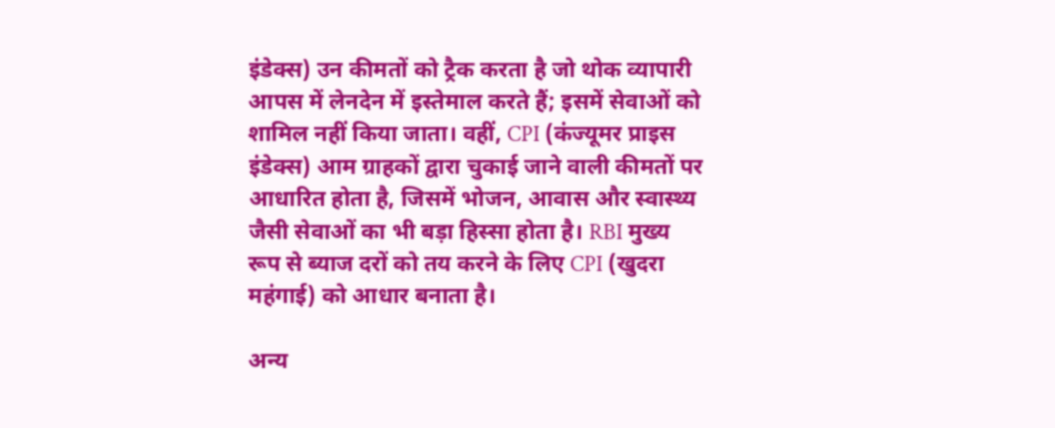इंडेक्स) उन कीमतों को ट्रैक करता है जो थोक व्यापारी आपस में लेनदेन में इस्तेमाल करते हैं; इसमें सेवाओं को शामिल नहीं किया जाता। वहीं, CPI (कंज्यूमर प्राइस इंडेक्स) आम ग्राहकों द्वारा चुकाई जाने वाली कीमतों पर आधारित होता है, जिसमें भोजन, आवास और स्वास्थ्य जैसी सेवाओं का भी बड़ा हिस्सा होता है। RBI मुख्य रूप से ब्याज दरों को तय करने के लिए CPI (खुदरा महंगाई) को आधार बनाता है।

अन्य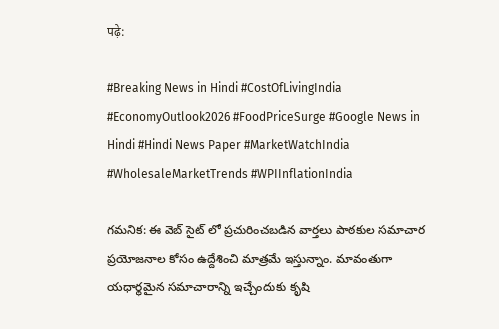पढ़े:

#Breaking News in Hindi #CostOfLivingIndia #EconomyOutlook2026 #FoodPriceSurge #Google News in Hindi #Hindi News Paper #MarketWatchIndia #WholesaleMarketTrends #WPIInflationIndia

గమనిక: ఈ వెబ్ సైట్ లో ప్రచురించబడిన వార్తలు పాఠకుల సమాచార ప్రయోజనాల కోసం ఉద్దేశించి మాత్రమే ఇస్తున్నాం. మావంతుగా యధార్థమైన సమాచారాన్ని ఇచ్చేందుకు కృషి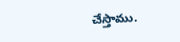చేస్తాము.